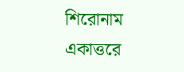শিরোনাম
একাত্তরে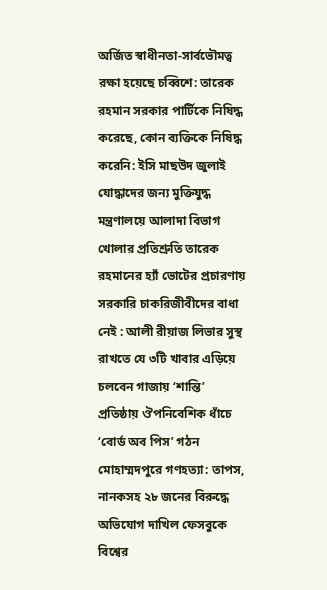অর্জিত স্বাধীনতা-সার্বভৌমত্ব রক্ষা হয়েছে চব্বিশে: তারেক রহমান সরকার পার্টিকে নিষিদ্ধ করেছে, কোন ব্যক্তিকে নিষিদ্ধ করেনি: ইসি মাছউদ জুলাই যোদ্ধাদের জন্য মুক্তিযুদ্ধ মন্ত্রণালয়ে আলাদা বিভাগ খোলার প্রতিশ্রুতি তারেক রহমানের হ্যাঁ ভোটের প্রচারণায় সরকারি চাকরিজীবীদের বাধা নেই : আলী রীয়াজ লিভার সুস্থ রাখতে যে ৩টি খাবার এড়িয়ে চলবেন গাজায় ‘শান্তি’ প্রতিষ্ঠায় ঔপনিবেশিক ধাঁচে ‘বোর্ড অব পিস’ গঠন মোহাম্মদপুরে গণহত্যা: তাপস, নানকসহ ২৮ জনের বিরুদ্ধে অভিযোগ দাখিল ফেসবুকে বিশ্বের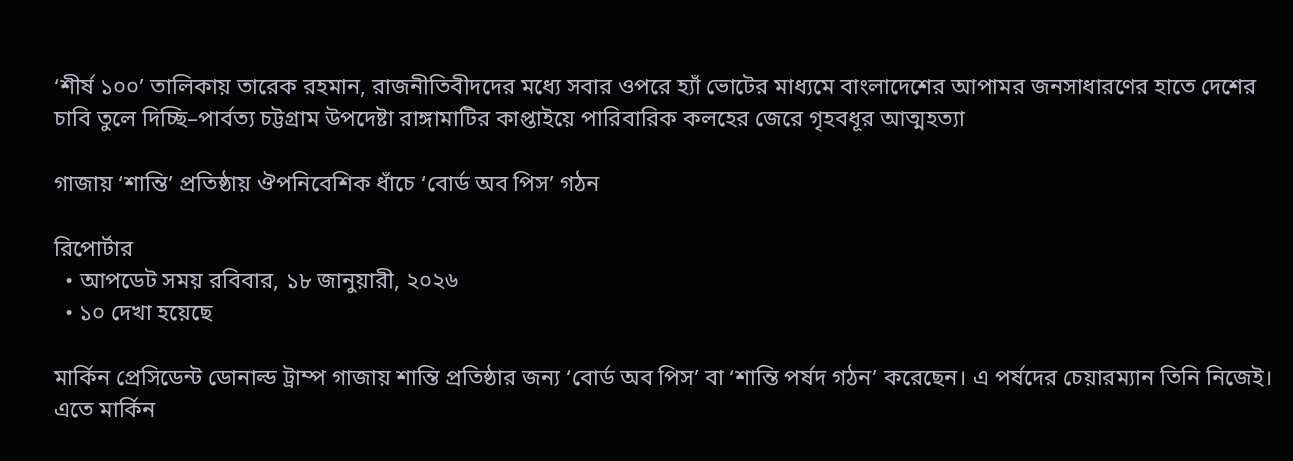‘শীর্ষ ১০০’ তালিকায় তারেক রহমান, রাজনীতিবীদদের মধ্যে সবার ওপরে হ্যাঁ ভোটের মাধ্যমে বাংলাদেশের আপামর জনসাধারণের হাতে দেশের চাবি তুলে দিচ্ছি–পার্বত্য চট্টগ্রাম উপদেষ্টা রাঙ্গামাটির কাপ্তাইয়ে পারিবারিক কলহের জেরে গৃহবধূর আত্মহত্যা

গাজায় ‘শান্তি’ প্রতিষ্ঠায় ঔপনিবেশিক ধাঁচে ‘বোর্ড অব পিস’ গঠন

রিপোর্টার
  • আপডেট সময় রবিবার, ১৮ জানুয়ারী, ২০২৬
  • ১০ দেখা হয়েছে

মার্কিন প্রেসিডেন্ট ডোনাল্ড ট্রাম্প গাজায় শান্তি প্রতিষ্ঠার জন্য ‘বোর্ড অব পিস’ বা ‘শান্তি পর্ষদ গঠন’ করেছেন। এ পর্ষদের চেয়ারম্যান তিনি নিজেই। এতে মার্কিন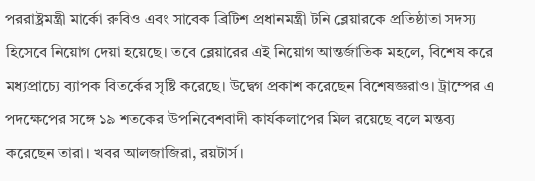পররাষ্ট্রমন্ত্রী মার্কো রুবিও এবং সাবেক ব্রিটিশ প্রধানমন্ত্রী টনি ব্লেয়ারকে প্রতিষ্ঠাতা সদস্য হিসেবে নিয়োগ দেয়া হয়েছে। তবে ব্লেয়ারের এই নিয়োগ আন্তর্জাতিক মহলে, বিশেষ করে মধ্যপ্রাচ্যে ব্যাপক বিতর্কের সৃষ্টি করেছে। উদ্বেগ প্রকাশ করেছেন বিশেষজ্ঞরাও। ট্রাম্পের এ পদক্ষেপের সঙ্গে ১৯ শতকের উপনিবেশবাদী কার্যকলাপের মিল রয়েছে বলে মন্তব্য করেছেন তারা। খবর আলজাজিরা, রয়টার্স।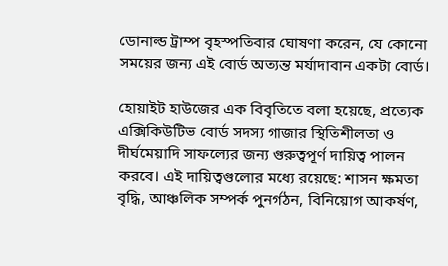ডোনাল্ড ট্রাম্প বৃহস্পতিবার ঘোষণা করেন, যে কোনো সময়ের জন্য এই বোর্ড অত্যন্ত মর্যাদাবান একটা বোর্ড।

হোয়াইট হাউজের এক বিবৃতিতে বলা হয়েছে, প্রত্যেক এক্সিকিউটিভ বোর্ড সদস্য গাজার স্থিতিশীলতা ও দীর্ঘমেয়াদি সাফল্যের জন্য গুরুত্বপূর্ণ দায়িত্ব পালন করবে। এই দায়িত্বগুলোর মধ্যে রয়েছে: শাসন ক্ষমতা বৃদ্ধি, আঞ্চলিক সম্পর্ক পুনর্গঠন, বিনিয়োগ আকর্ষণ,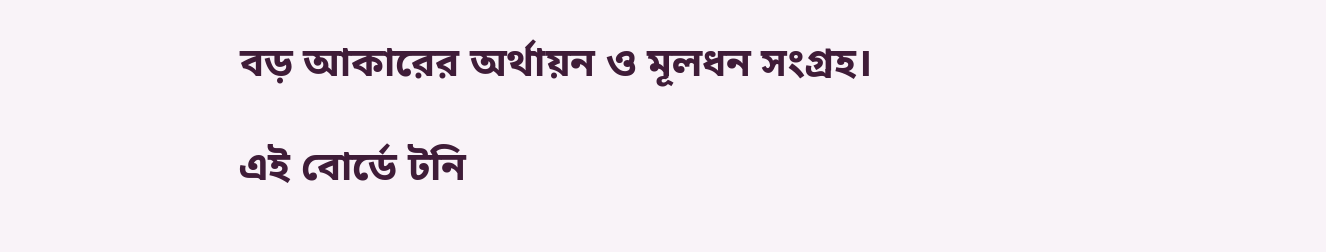বড় আকারের অর্থায়ন ও মূলধন সংগ্রহ।

এই বোর্ডে টনি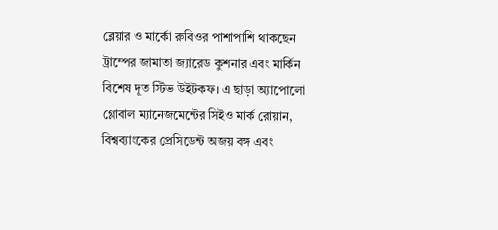ব্লেয়ার ও মার্কো রুবিওর পাশাপাশি থাকছেন ট্রাম্পের জামাতা জ্যারেড কুশনার এবং মার্কিন বিশেষ দূত স্টিভ উইটকফ। এ ছাড়া অ্যাপোলো গ্লোবাল ম্যানেজমেন্টের সিইও মার্ক রোয়ান, বিশ্বব্যাংকের প্রেসিডেন্ট অজয় বঙ্গ এবং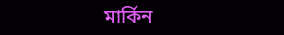মার্কিন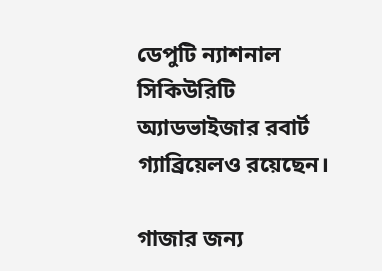ডেপুটি ন্যাশনাল সিকিউরিটি অ্যাডভাইজার রবার্ট গ্যাব্রিয়েলও রয়েছেন।

গাজার জন্য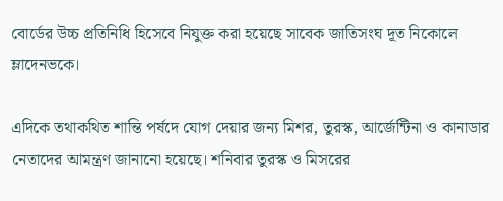বোর্ডের উচ্চ প্রতিনিধি হিসেবে নিযুক্ত করা হয়েছে সাবেক জাতিসংঘ দূত নিকোলে ম্লাদেনভকে।

এদিকে তথাকথিত শান্তি পর্ষদে যোগ দেয়ার জন্য মিশর, তুরস্ক, আর্জেন্টিনা ও কানাডার নেতাদের আমন্ত্রণ জানানো হয়েছে। শনিবার তুরস্ক ও মিসরের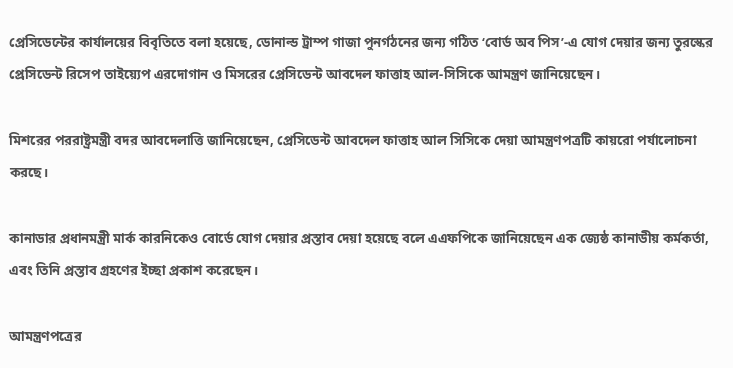প্রেসিডেন্টের কার্যালয়ের বিবৃতিতে বলা হয়েছে, ডোনাল্ড ট্রাম্প গাজা পুনর্গঠনের জন্য গঠিত ‘বোর্ড অব পিস’-এ যোগ দেয়ার জন্য তুরস্কের প্রেসিডেন্ট রিসেপ তাইয়্যেপ এরদোগান ও মিসরের প্রেসিডেন্ট আবদেল ফাত্তাহ আল-সিসিকে আমন্ত্রণ জানিয়েছেন।

মিশরের পররাষ্ট্রমন্ত্রী বদর আবদেলাত্তি জানিয়েছেন, প্রেসিডেন্ট আবদেল ফাত্তাহ আল সিসিকে দেয়া আমন্ত্রণপত্রটি কায়রো পর্যালোচনা করছে।

কানাডার প্রধানমন্ত্রী মার্ক কারনিকেও বোর্ডে যোগ দেয়ার প্রস্তাব দেয়া হয়েছে বলে এএফপিকে জানিয়েছেন এক জ্যেষ্ঠ কানাডীয় কর্মকর্তা, এবং তিনি প্রস্তাব গ্রহণের ইচ্ছা প্রকাশ করেছেন।

আমন্ত্রণপত্রের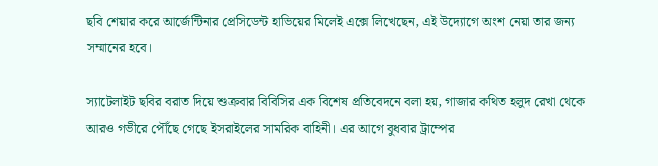ছবি শেয়ার করে আর্জেন্টিনার প্রেসিডেন্ট হাভিয়ের মিলেই এক্সে লিখেছেন, এই উদ্যোগে অংশ নেয়া তার জন্য সম্মানের হবে।

স্যাটেলাইট ছবির বরাত দিয়ে শুক্রবার বিবিসির এক বিশেষ প্রতিবেদনে বলা হয়, গাজার কথিত হলুদ রেখা থেকে আরও গভীরে পৌঁছে গেছে ইসরাইলের সামরিক বাহিনী। এর আগে বুধবার ট্রাম্পের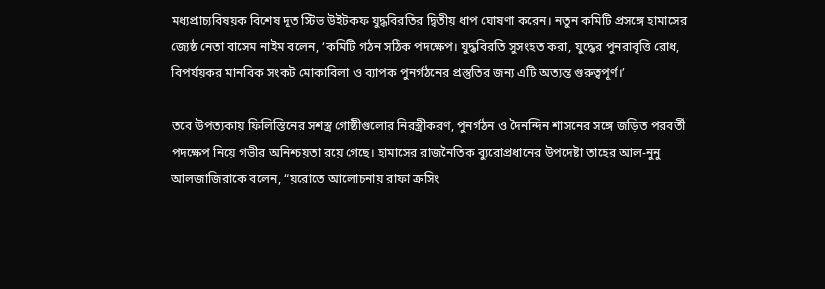মধ্যপ্রাচ্যবিষয়ক বিশেষ দূত স্টিভ উইটকফ যুদ্ধবিরতির দ্বিতীয় ধাপ ঘোষণা করেন। নতুন কমিটি প্রসঙ্গে হামাসের জ্যেষ্ঠ নেতা বাসেম নাইম বলেন, ‘কমিটি গঠন সঠিক পদক্ষেপ। যুদ্ধবিরতি সুসংহত করা, যুদ্ধের পুনরাবৃত্তি রোধ, বিপর্যয়কর মানবিক সংকট মোকাবিলা ও ব্যাপক পুনর্গঠনের প্রস্তুতির জন্য এটি অত্যন্ত গুরুত্বপূর্ণ।’

তবে উপত্যকায় ফিলিস্তিনের সশস্ত্র গোষ্ঠীগুলোর নিরস্ত্রীকরণ, পুনর্গঠন ও দৈনন্দিন শাসনের সঙ্গে জড়িত পরবর্তী পদক্ষেপ নিয়ে গভীর অনিশ্চয়তা রয়ে গেছে। হামাসের রাজনৈতিক ব্যুরোপ্রধানের উপদেষ্টা তাহের আল-নুনু আলজাজিরাকে বলেন, “য়রোতে আলোচনায় রাফা ক্রসিং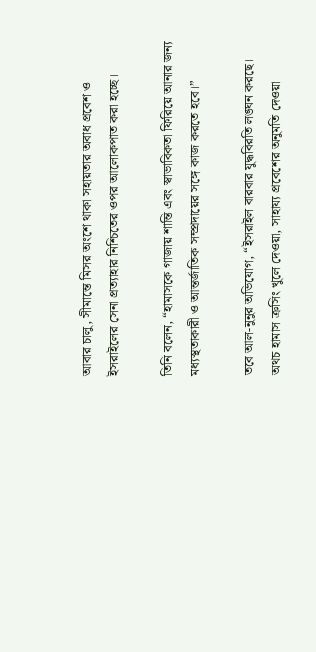আবার চালু, সীমান্তে মিসর অংশে থাকা সহায়তার অবাধ প্রবেশ ও ইসরাইলের সেনা প্রত্যাহার নিশ্চিতের ওপর আলোকপাত করা হচ্ছে।

তিনি বলেন, “হামাসকে গাজায় শান্তি এবং স্বাভাবিকতা ফিরিয়ে আনার জন্য মধ্যস্থতাকারী ও আন্তর্জাতিক সম্প্রদায়ের সঙ্গে কাজ করতে হবে।”

তবে আল-নুনুর অভিযোগ, “ইসরাইল বারবার যুদ্ধবিরতি লঙ্ঘন করছে। অথচ হামাস ক্রসিং খুলে দেওয়া, সাহায্য প্রবেশের অনুমতি দেওয়া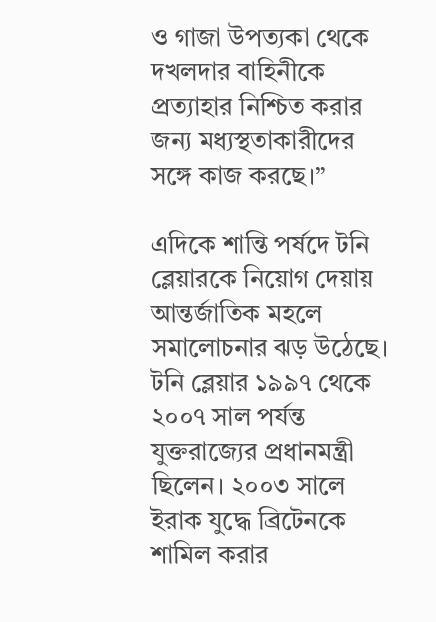ও গাজা উপত্যকা থেকে দখলদার বাহিনীকে প্রত্যাহার নিশ্চিত করার জন্য মধ্যস্থতাকারীদের সঙ্গে কাজ করছে।”

এদিকে শান্তি পর্ষদে টনি ব্লেয়ারকে নিয়োগ দেয়ায় আন্তর্জাতিক মহলে সমালোচনার ঝড় উঠেছে। টনি ব্লেয়ার ১৯৯৭ থেকে ২০০৭ সাল পর্যন্ত যুক্তরাজ্যের প্রধানমন্ত্রী ছিলেন। ২০০৩ সালে ইরাক যুদ্ধে ব্রিটেনকে শামিল করার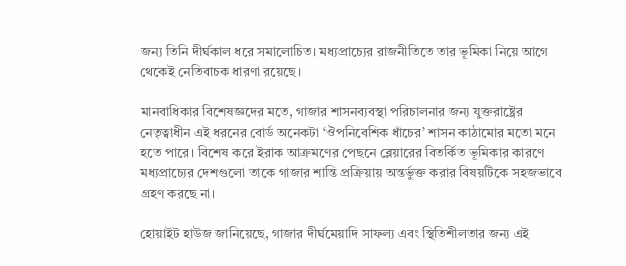জন্য তিনি দীর্ঘকাল ধরে সমালোচিত। মধ্যপ্রাচ্যের রাজনীতিতে তার ভূমিকা নিয়ে আগে থেকেই নেতিবাচক ধারণা রয়েছে।

মানবাধিকার বিশেষজ্ঞদের মতে, গাজার শাসনব্যবস্থা পরিচালনার জন্য যুক্তরাষ্ট্রের নেতৃত্বাধীন এই ধরনের বোর্ড অনেকটা ‘ঔপনিবেশিক ধাঁচের’ শাসন কাঠামোর মতো মনে হতে পারে। বিশেষ করে ইরাক আক্রমণের পেছনে ব্লেয়ারের বিতর্কিত ভূমিকার কারণে মধ্যপ্রাচ্যের দেশগুলো তাকে গাজার শান্তি প্রক্রিয়ায় অন্তর্ভুক্ত করার বিষয়টিকে সহজভাবে গ্রহণ করছে না।

হোয়াইট হাউজ জানিয়েছে, গাজার দীর্ঘমেয়াদি সাফল্য এবং স্থিতিশীলতার জন্য এই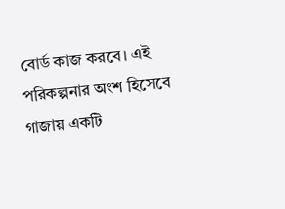বোর্ড কাজ করবে। এই পরিকল্পনার অংশ হিসেবে গাজায় একটি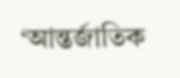‘আন্তর্জাতিক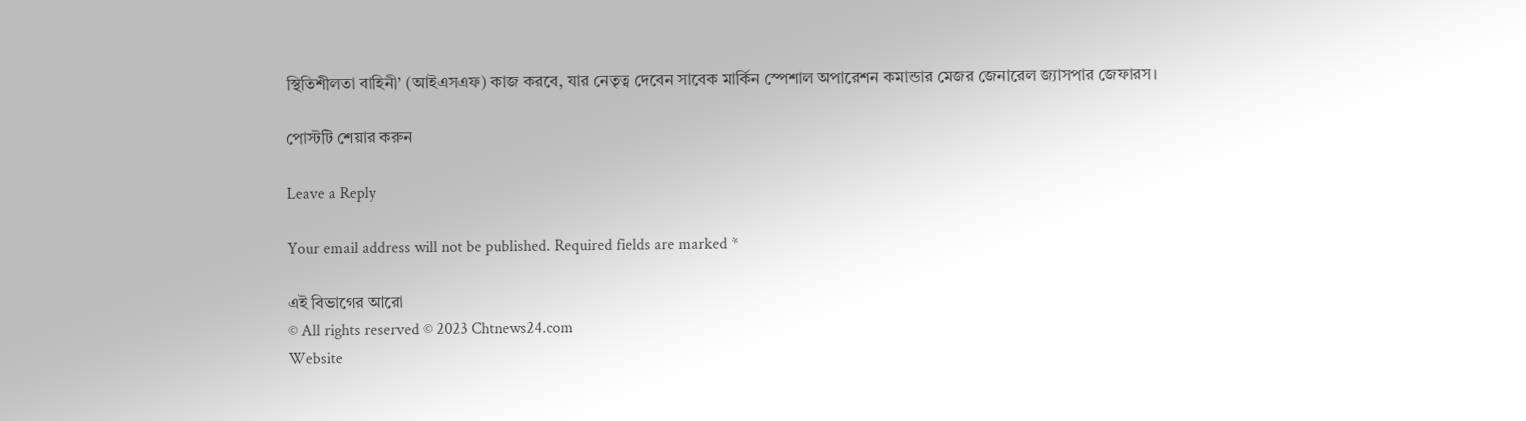স্থিতিশীলতা বাহিনী’ (আইএসএফ) কাজ করবে, যার নেতৃত্ব দেবেন সাবেক মার্কিন স্পেশাল অপারেশন কমান্ডার মেজর জেনারেল জ্যাসপার জেফারস।

পোস্টটি শেয়ার করুন

Leave a Reply

Your email address will not be published. Required fields are marked *

এই বিভাগের আরো
© All rights reserved © 2023 Chtnews24.com
Website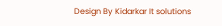Design By Kidarkar It solutions